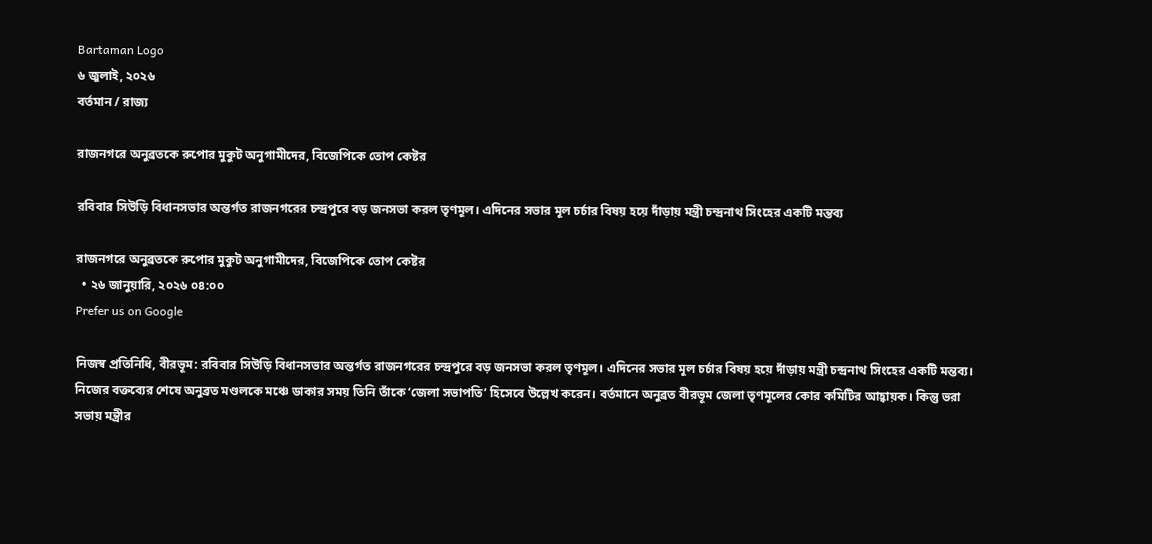Bartaman Logo
৬ জুলাই, ২০২৬
বর্তমান / রাজ্য

রাজনগরে অনুব্রতকে রুপোর মুকুট অনুগামীদের, বিজেপিকে তোপ কেষ্টর

রবিবার সিউড়ি বিধানসভার অন্তর্গত রাজনগরের চন্দ্রপুরে বড় জনসভা করল তৃণমূল। এদিনের সভার মূল চর্চার বিষয় হয়ে দাঁড়ায় মন্ত্রী চন্দ্রনাথ সিংহের একটি মন্তব্য

রাজনগরে অনুব্রতকে রুপোর মুকুট অনুগামীদের, বিজেপিকে তোপ কেষ্টর
  • ২৬ জানুয়ারি, ২০২৬ ০৪:০০
Prefer us on Google

নিজস্ব প্রতিনিধি, বীরভূম: রবিবার সিউড়ি বিধানসভার অন্তর্গত রাজনগরের চন্দ্রপুরে বড় জনসভা করল তৃণমূল। এদিনের সভার মূল চর্চার বিষয় হয়ে দাঁড়ায় মন্ত্রী চন্দ্রনাথ সিংহের একটি মন্তব্য। নিজের বক্তব্যের শেষে অনুব্রত মণ্ডলকে মঞ্চে ডাকার সময় তিনি তাঁকে ‘জেলা সভাপতি’ হিসেবে উল্লেখ করেন। বর্তমানে অনুব্রত বীরভূম জেলা তৃণমূলের কোর কমিটির আহ্বায়ক। কিন্তু ভরা সভায় মন্ত্রীর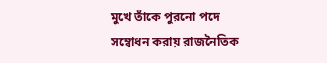মুখে তাঁকে পুরনো পদে সম্বোধন করায় রাজনৈতিক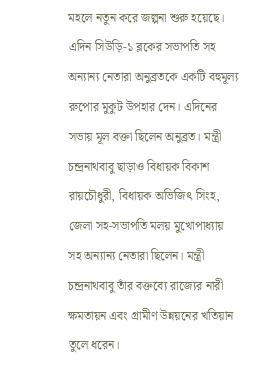মহলে নতুন করে জল্পনা শুরু হয়েছে। এদিন সিউড়ি-১ ব্লকের সভাপতি সহ অন্যান্য নেতারা অনুব্রতকে একটি বহুমূল্য রুপোর মুকুট উপহার দেন। এদিনের সভায় মূল বক্তা ছিলেন অনুব্রত। মন্ত্রী চন্দ্রনাথবাবু ছাড়াও বিধায়ক বিকাশ রায়চৌধুরী, বিধায়ক অভিজিৎ সিংহ, জেলা সহ-সভাপতি মলয় মুখোপাধ্যায় সহ অন্যান্য নেতারা ছিলেন। মন্ত্রী চন্দ্রনাথবাবু তাঁর বক্তব্যে রাজ্যের নারী ক্ষমতায়ন এবং গ্রামীণ উন্নয়নের খতিয়ান তুলে ধরেন।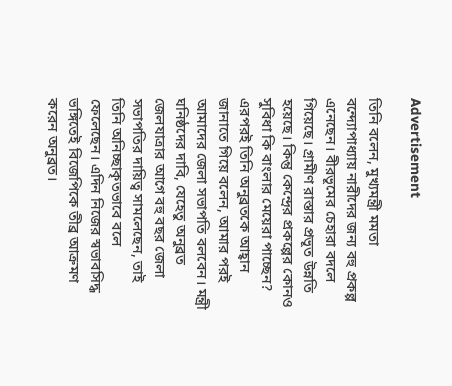Advertisement

তিনি বলেন, মুখ্যমন্ত্রী মমতা বন্দ্যোপাধ্যায় নারীদের জন্য বহু প্রকল্প এনেছেন। বীরভূমের চেহারা বদলে গিয়েছে। গ্রামীণ রাস্তার প্রভূত উন্নতি হয়েছে। কিন্তু কেন্দ্রের প্রকল্পের কোনও সুবিধা কি বাংলার মেয়েরা পাচ্ছেন? এরপরই তিনি অনুব্রতকে আহ্বান জানাতে গিয়ে বলেন, আমার পরই আমাদের জেলা সভাপতি বলবেন। মন্ত্রী ঘনিষ্ঠদের দাবি, যেহেতু অনুব্রত জেলযাত্রার আগে বহু বছর জেলা সভাপতির দায়িত্ব সামলেছেন, তাই তিনি অনিচ্ছাকৃতভাবে বলে ফেলেছেন। এদিন নিজের স্বভাবসিদ্ধ ভঙ্গিতেই বিজেপিকে তীব্র আক্রমণ করেন অনুব্রত।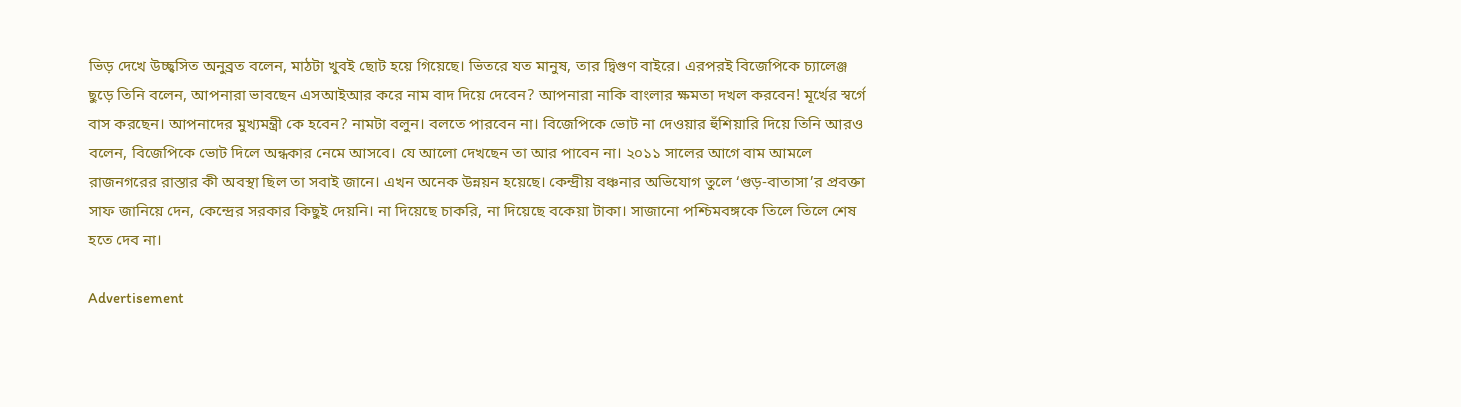ভিড় দেখে উচ্ছ্বসিত অনুব্রত বলেন, মাঠটা খুবই ছোট হয়ে গিয়েছে। ভিতরে যত মানুষ, তার দ্বিগুণ বাইরে। এরপরই বিজেপিকে চ্যালেঞ্জ ছুড়ে তিনি বলেন, আপনারা ভাবছেন এসআইআর করে নাম বাদ দিয়ে দেবেন? আপনারা নাকি বাংলার ক্ষমতা দখল করবেন! মূর্খের স্বর্গে বাস করছেন। আপনাদের মুখ্যমন্ত্রী কে হবেন? নামটা বলুন। বলতে পারবেন না। বিজেপিকে ভোট না দেওয়ার হুঁশিয়ারি দিয়ে তিনি আরও বলেন, বিজেপিকে ভোট দিলে অন্ধকার নেমে আসবে। যে আলো দেখছেন তা আর পাবেন না। ২০১১ সালের আগে বাম আমলে রাজনগরের রাস্তার কী অবস্থা ছিল তা সবাই জানে। এখন অনেক উন্নয়ন হয়েছে। কেন্দ্রীয় বঞ্চনার অভিযোগ তুলে ‘গুড়-বাতাসা’র প্রবক্তা সাফ জানিয়ে দেন, কেন্দ্রের সরকার কিছুই দেয়নি। না দিয়েছে চাকরি, না দিয়েছে বকেয়া টাকা। সাজানো পশ্চিমবঙ্গকে তিলে তিলে শেষ হতে দেব না।

Advertisement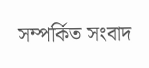সম্পর্কিত সংবাদ